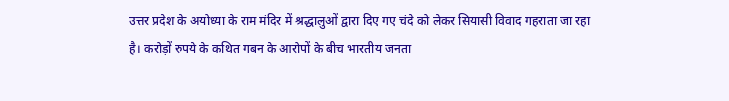उत्तर प्रदेश के अयोध्या के राम मंदिर में श्रद्धालुओं द्वारा दिए गए चंदे को लेकर सियासी विवाद गहराता जा रहा है। करोड़ों रुपये के कथित गबन के आरोपों के बीच भारतीय जनता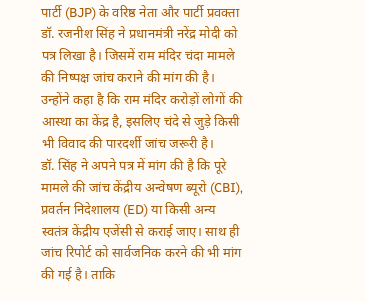पार्टी (BJP) के वरिष्ठ नेता और पार्टी प्रवक्ता डॉ. रजनीश सिंह ने प्रधानमंत्री नरेंद्र मोदी को पत्र लिखा है। जिसमें राम मंदिर चंदा मामले की निष्पक्ष जांच कराने की मांग की है। उन्होंने कहा है कि राम मंदिर करोड़ों लोगों की आस्था का केंद्र है, इसलिए चंदे से जुड़े किसी भी विवाद की पारदर्शी जांच जरूरी है।
डॉ. सिंह ने अपने पत्र में मांग की है कि पूरे मामले की जांच केंद्रीय अन्वेषण ब्यूरो (CBI), प्रवर्तन निदेशालय (ED) या किसी अन्य स्वतंत्र केंद्रीय एजेंसी से कराई जाए। साथ ही जांच रिपोर्ट को सार्वजनिक करने की भी मांग की गई है। ताकि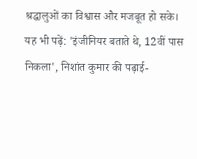श्रद्धालुओं का विश्वास और मजबूत हो सके।
यह भी पढ़ें: 'इंजीनियर बताते थे, 12वीं पास निकला', निशांत कुमार की पढ़ाई-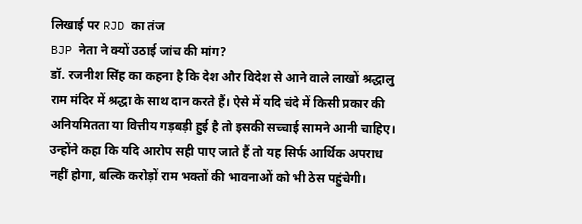लिखाई पर RJD का तंज
BJP नेता ने क्यों उठाई जांच की मांग?
डॉ. रजनीश सिंह का कहना है कि देश और विदेश से आने वाले लाखों श्रद्धालु राम मंदिर में श्रद्धा के साथ दान करते हैं। ऐसे में यदि चंदे में किसी प्रकार की अनियमितता या वित्तीय गड़बड़ी हुई है तो इसकी सच्चाई सामने आनी चाहिए। उन्होंने कहा कि यदि आरोप सही पाए जाते हैं तो यह सिर्फ आर्थिक अपराध नहीं होगा, बल्कि करोड़ों राम भक्तों की भावनाओं को भी ठेस पहुंचेगी।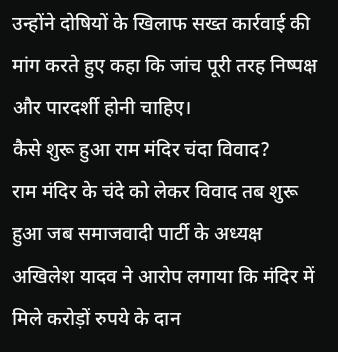उन्होंने दोषियों के खिलाफ सख्त कार्रवाई की मांग करते हुए कहा कि जांच पूरी तरह निष्पक्ष और पारदर्शी होनी चाहिए।
कैसे शुरू हुआ राम मंदिर चंदा विवाद?
राम मंदिर के चंदे को लेकर विवाद तब शुरू हुआ जब समाजवादी पार्टी के अध्यक्ष अखिलेश यादव ने आरोप लगाया कि मंदिर में मिले करोड़ों रुपये के दान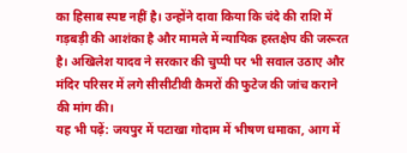का हिसाब स्पष्ट नहीं है। उन्होंने दावा किया कि चंदे की राशि में गड़बड़ी की आशंका है और मामले में न्यायिक हस्तक्षेप की जरूरत है। अखिलेश यादव ने सरकार की चुप्पी पर भी सवाल उठाए और मंदिर परिसर में लगे सीसीटीवी कैमरों की फुटेज की जांच कराने की मांग की।
यह भी पढ़ें: जयपुर में पटाखा गोदाम में भीषण धमाका, आग में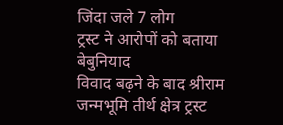जिंदा जले 7 लोग
ट्रस्ट ने आरोपों को बताया बेबुनियाद
विवाद बढ़ने के बाद श्रीराम जन्मभूमि तीर्थ क्षेत्र ट्रस्ट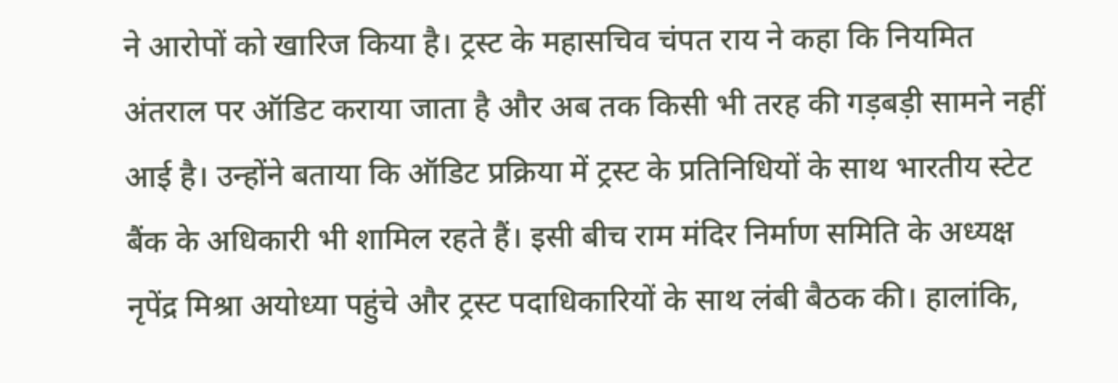ने आरोपों को खारिज किया है। ट्रस्ट के महासचिव चंपत राय ने कहा कि नियमित अंतराल पर ऑडिट कराया जाता है और अब तक किसी भी तरह की गड़बड़ी सामने नहीं आई है। उन्होंने बताया कि ऑडिट प्रक्रिया में ट्रस्ट के प्रतिनिधियों के साथ भारतीय स्टेट बैंक के अधिकारी भी शामिल रहते हैं। इसी बीच राम मंदिर निर्माण समिति के अध्यक्ष नृपेंद्र मिश्रा अयोध्या पहुंचे और ट्रस्ट पदाधिकारियों के साथ लंबी बैठक की। हालांकि,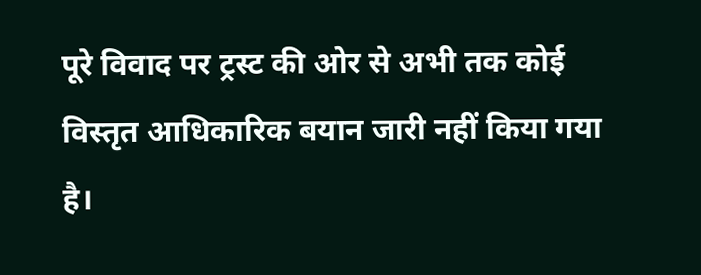पूरे विवाद पर ट्रस्ट की ओर से अभी तक कोई विस्तृत आधिकारिक बयान जारी नहीं किया गया है।